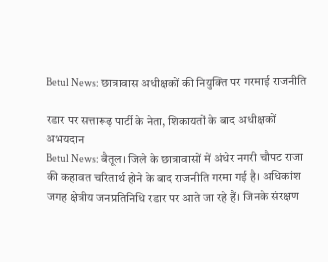Betul News: छात्रावास अधीक्षकों की नियुक्ति पर गरमाई राजनीति

रडार पर सत्तारूढ़ पार्टी के नेता, शिकायतों के बाद अधीक्षकों अभयदान
Betul News: बैतूल। जिले के छात्रावासों में अंधेर नगरी चौपट राजा की कहावत चरितार्थ होने के बाद राजनीति गरमा गई है। अधिकांश जगह क्षेत्रीय जनप्रतिनिधि रडार पर आते जा रहे हैं। जिनके संरक्षण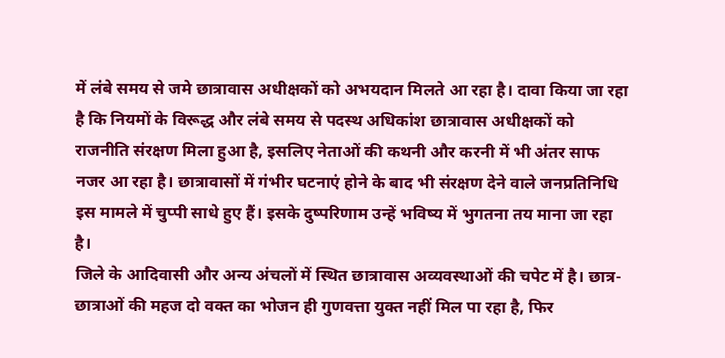में लंबे समय से जमे छात्रावास अधीक्षकों को अभयदान मिलते आ रहा है। दावा किया जा रहा है कि नियमों के विरूद्ध और लंबे समय से पदस्थ अधिकांश छात्रावास अधीक्षकों को राजनीति संरक्षण मिला हुआ है, इसलिए नेताओं की कथनी और करनी में भी अंतर साफ नजर आ रहा है। छात्रावासों में गंभीर घटनाएं होने के बाद भी संरक्षण देने वाले जनप्रतिनिधि इस मामले में चुप्पी साधे हुए हैं। इसके दुष्परिणाम उन्हें भविष्य में भुगतना तय माना जा रहा है।
जिले के आदिवासी और अन्य अंचलों में स्थित छात्रावास अव्यवस्थाओं की चपेट में है। छात्र-छात्राओं की महज दो वक्त का भोजन ही गुणवत्ता युक्त नहीं मिल पा रहा है, फिर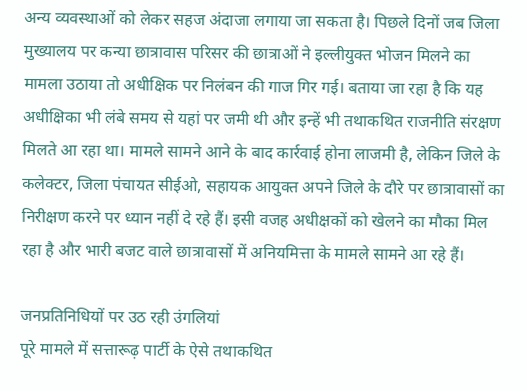अन्य व्यवस्थाओं को लेकर सहज अंदाजा लगाया जा सकता है। पिछले दिनों जब जिला मुख्यालय पर कन्या छात्रावास परिसर की छात्राओं ने इल्लीयुक्त भोजन मिलने का मामला उठाया तो अधीक्षिक पर निलंबन की गाज गिर गई। बताया जा रहा है कि यह अधीक्षिका भी लंबे समय से यहां पर जमी थी और इन्हें भी तथाकथित राजनीति संरक्षण मिलते आ रहा था। मामले सामने आने के बाद कार्रवाई होना लाजमी है, लेकिन जिले के कलेक्टर, जिला पंचायत सीईओ, सहायक आयुक्त अपने जिले के दौरे पर छात्रावासों का निरीक्षण करने पर ध्यान नहीं दे रहे हैं। इसी वजह अधीक्षकों को खेलने का मौका मिल रहा है और भारी बजट वाले छात्रावासों में अनियमित्ता के मामले सामने आ रहे हैं।

जनप्रतिनिधियों पर उठ रही उंगलियां
पूरे मामले में सत्तारूढ़ पार्टी के ऐसे तथाकथित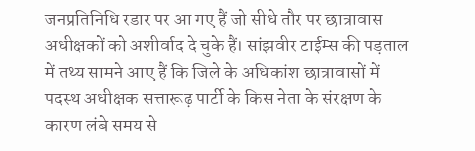जनप्रतिनिधि रडार पर आ गए हैं जो सीधे तौर पर छात्रावास अधीक्षकों को अशीर्वाद दे चुके हैं। सांझवीर टाईम्स की पड़ताल में तथ्य सामने आए हैं कि जिले के अधिकांश छात्रावासों में पदस्थ अधीक्षक सत्तारूढ़ पार्टी के किस नेता के संरक्षण के कारण लंबे समय से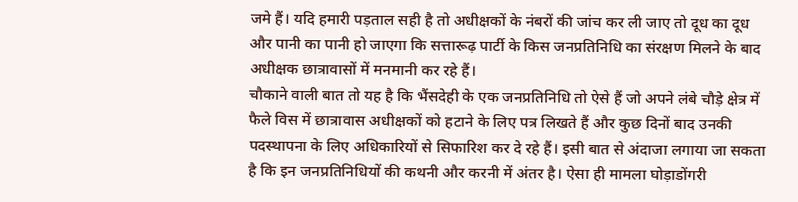जमे हैं। यदि हमारी पड़ताल सही है तो अधीक्षकों के नंबरों की जांच कर ली जाए तो दूध का दूध और पानी का पानी हो जाएगा कि सत्तारूढ़ पार्टी के किस जनप्रतिनिधि का संरक्षण मिलने के बाद अधीक्षक छात्रावासों में मनमानी कर रहे हैं।
चौकाने वाली बात तो यह है कि भैंसदेही के एक जनप्रतिनिधि तो ऐसे हैं जो अपने लंबे चौड़े क्षेत्र में फैले विस में छात्रावास अधीक्षकों को हटाने के लिए पत्र लिखते हैं और कुछ दिनों बाद उनकी पदस्थापना के लिए अधिकारियों से सिफारिश कर दे रहे हैं। इसी बात से अंदाजा लगाया जा सकता है कि इन जनप्रतिनिधियों की कथनी और करनी में अंतर है। ऐसा ही मामला घोड़ाडोंगरी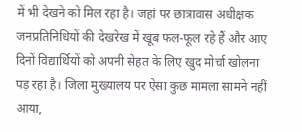में भी देखने को मिल रहा है। जहां पर छात्रावास अधीक्षक जनप्रतिनिधियों की देखरेख में खूब फल-फूल रहे हैं और आए दिनों विद्यार्थियों को अपनी सेहत के लिए खुद मोर्चा खोलना पड़ रहा है। जिला मुख्यालय पर ऐसा कुछ मामला सामने नहीं आया,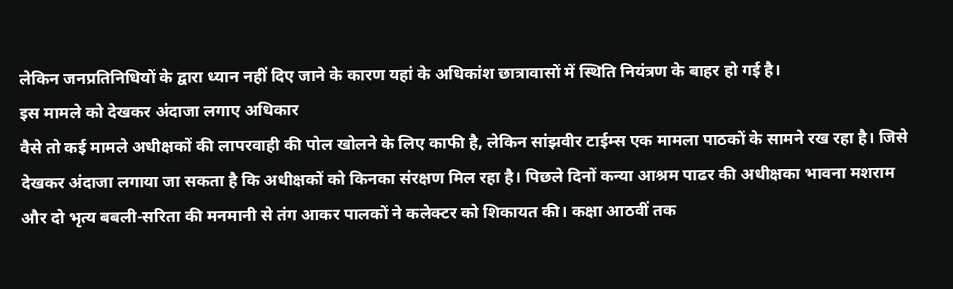लेकिन जनप्रतिनिधियों के द्वारा ध्यान नहीं दिए जाने के कारण यहां के अधिकांश छात्रावासों में स्थिति नियंत्रण के बाहर हो गई है।
इस मामले को देखकर अंदाजा लगाए अधिकार
वैसे तो कई मामले अधीक्षकों की लापरवाही की पोल खोलने के लिए काफी है, लेकिन सांझवीर टाईम्स एक मामला पाठकों के सामने रख रहा है। जिसे देखकर अंदाजा लगाया जा सकता है कि अधीक्षकों को किनका संरक्षण मिल रहा है। पिछले दिनों कन्या आश्रम पाढर की अधीक्षका भावना मशराम और दो भृत्य बबली-सरिता की मनमानी से तंग आकर पालकों ने कलेक्टर को शिकायत की। कक्षा आठवीं तक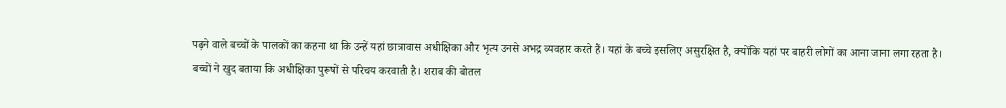पढ़ने वाले बच्चों के पालकों का कहना था कि उन्हें यहां छात्रावास अधीक्षिका और भृत्य उनसे अभद्र व्यवहार करते हैं। यहां के बच्चे इसलिए असुरक्षित है, क्योंकि यहां पर बाहरी लोगों का आना जाना लगा रहता है।
बच्चों ने खुद बताया कि अधीक्षिका पुरूषों से परिचय करवाती है। शराब की बोतल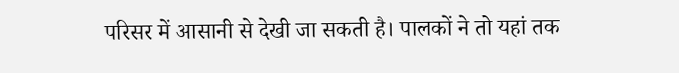परिसर में आसानी से देखी जा सकती है। पालकों ने तो यहां तक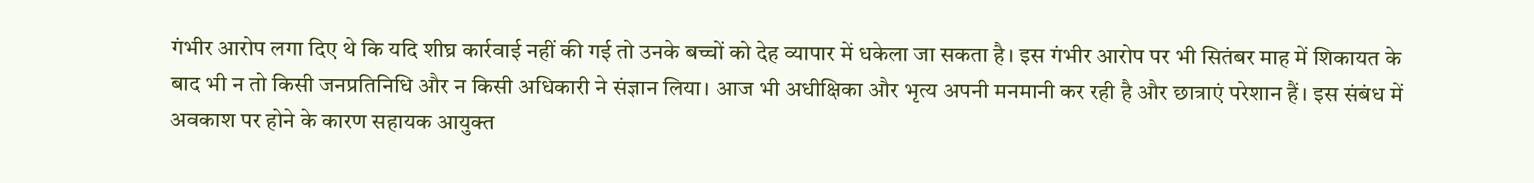गंभीर आरोप लगा दिए थे कि यदि शीघ्र कार्रवाई नहीं की गई तो उनके बच्चों को देह व्यापार में धकेला जा सकता है। इस गंभीर आरोप पर भी सितंबर माह में शिकायत के बाद भी न तो किसी जनप्रतिनिधि और न किसी अधिकारी ने संज्ञान लिया। आज भी अधीक्षिका और भृत्य अपनी मनमानी कर रही है और छात्राएं परेशान हैं। इस संबंध में अवकाश पर होने के कारण सहायक आयुक्त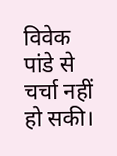विवेक पांडे से चर्चा नहीं हो सकी।